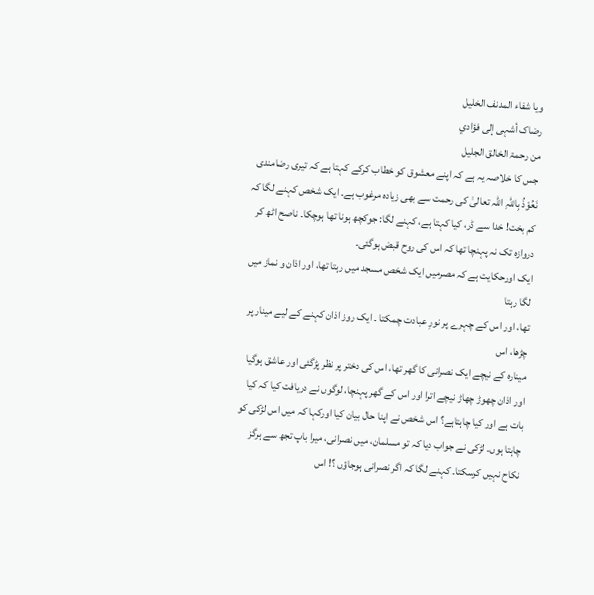ویا شفاء المدنف الخلیل
رضاک أشہی إلی فؤادي
من رحمۃ الخالق الجلیل
جس کا خلاصہ یہ ہے کہ اپنے معشوق کو خطاب کرکے کہتا ہے کہ تیری رضامندی نَعُوْذُ بِاللّٰہِ اللہ تعالیٰ کی رحمت سے بھی زیادہ مرغوب ہے۔ ایک شخص کہنے لگا کہ کم بخت! خدا سے ڈر، کیا کہتا ہے، کہنے لگا: جوکچھ ہونا تھا ہوچکا۔ ناصح اٹھ کر دروازہ تک نہ پہنچا تھا کہ اس کی روح قبض ہوگئی۔
ایک اورحکایت ہے کہ مصرمیں ایک شخص مسجد میں رہتا تھا، اور اذان و نماز میں لگا رہتا
تھا، اور اس کے چہرے پر نورِ عبادت چمکتا ۔ ایک روز اذان کہنے کے لیے مینار پر چڑھا، اس
مینارہ کے نیچے ایک نصرانی کا گھر تھا، اس کی دختر پر نظر پڑگئی اور عاشق ہوگیا اور اذان چھوڑ چھاڑ نیچے اترا اور اس کے گھر پہنچا، لوگوں نے دریافت کیا کہ کیا بات ہے اور کیا چاہتاہے؟ اس شخص نے اپنا حال بیان کیا اورکہا کہ میں اس لڑکی کو چاہتا ہوں۔ لڑکی نے جواب دیا کہ تو مسلمان، میں نصرانی، میرا باپ تجھ سے ہرگز نکاح نہیں کرسکتا۔ کہنے لگا کہ اگر نصرانی ہوجاؤں ؟! اس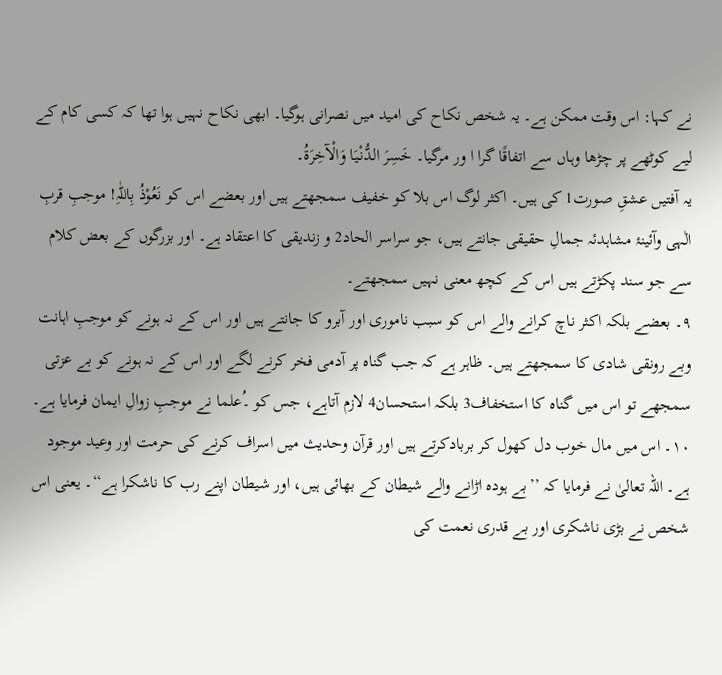نے کہا: اس وقت ممکن ہے۔ یہ شخص نکاح کی امید میں نصرانی ہوگیا۔ ابھی نکاح نہیں ہوا تھا کہ کسی کام کے لیے کوٹھے پر چڑھا وہاں سے اتفاقًا گرا ا ور مرگیا۔ خَسِرَ الدُّنْیَا وَالْآخِرَۃُ۔
یہ آفتیں عشقِ صورت1 کی ہیں۔ اکثر لوگ اس بلا کو خفیف سمجھتے ہیں اور بعضے اس کو نَعُوْذُ بِاللّٰہِ! موجبِ قربِ الٰہی وآئینۂ مشاہدئہ جمالِ حقیقی جانتے ہیں، جو سراسر الحاد2 و زندیقی کا اعتقاد ہے۔ اور بزرگوں کے بعض کلام سے جو سند پکڑتے ہیں اس کے کچھ معنی نہیں سمجھتے۔
۹۔ بعضے بلکہ اکثر ناچ کرانے والے اس کو سبب ناموری اور آبرو کا جانتے ہیں اور اس کے نہ ہونے کو موجبِ اہانت وبے رونقی شادی کا سمجھتے ہیں۔ ظاہر ہے کہ جب گناہ پر آدمی فخر کرنے لگے اور اس کے نہ ہونے کو بے عزتی سمجھے تو اس میں گناہ کا استخفاف3 بلکہ استحسان4 لازم آتاہے، جس کو ۔ُعلما نے موجبِ زوالِ ایمان فرمایا ہے۔
۱۰۔ اس میں مال خوب دل کھول کر بربادکرتے ہیں اور قرآن وحدیث میں اسراف کرنے کی حرمت اور وعید موجود ہے۔ اللہ تعالیٰ نے فرمایا کہ ’’بے ہودہ اڑانے والے شیطان کے بھائی ہیں، اور شیطان اپنے رب کا ناشکرا ہے‘‘۔ یعنی اس شخص نے بڑی ناشکری اور بے قدری نعمت کی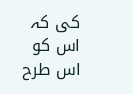کی کہ اس کو اس طرح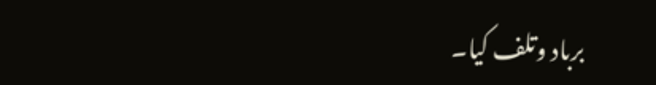برباد وتلف کیا۔